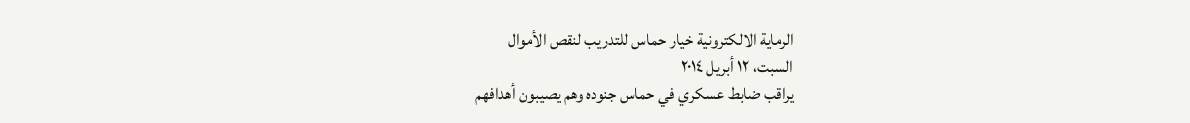الرماية الالكترونية خيار حماس للتدريب لنقص الأموال
السبت، ١٢ أبريل ٢٠١٤
يراقب ضابط عسكري في حماس جنوده وهم يصيبون أهدافهم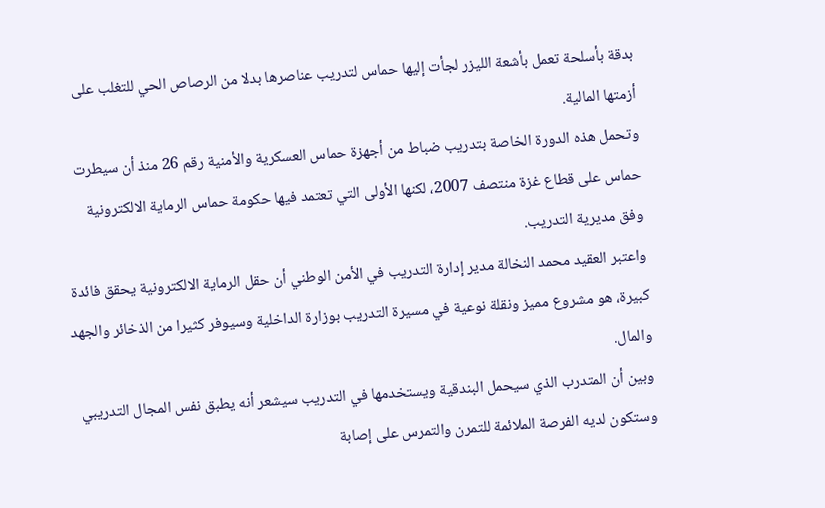بدقة بأسلحة تعمل بأشعة الليزر لجأت إليها حماس لتدريب عناصرها بدلا من الرصاص الحي للتغلب على أزمتها المالية.
وتحمل هذه الدورة الخاصة بتدريب ضباط من أجهزة حماس العسكرية والأمنية رقم 26 منذ أن سيطرت حماس على قطاع غزة منتصف 2007، لكنها الأولى التي تعتمد فيها حكومة حماس الرماية الالكترونية وفق مديرية التدريب.
واعتبر العقيد محمد النخالة مدير إدارة التدريب في الأمن الوطني أن حقل الرماية الالكترونية يحقق فائدة كبيرة، هو مشروع مميز ونقلة نوعية في مسيرة التدريب بوزارة الداخلية وسيوفر كثيرا من الذخائر والجهد والمال.
وبين أن المتدرب الذي سيحمل البندقية ويستخدمها في التدريب سيشعر أنه يطبق نفس المجال التدريبي وستكون لديه الفرصة الملائمة للتمرن والتمرس على إصابة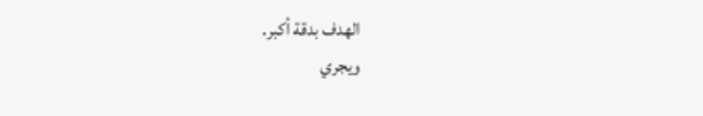الهدف بدقة أكبر.
ويجري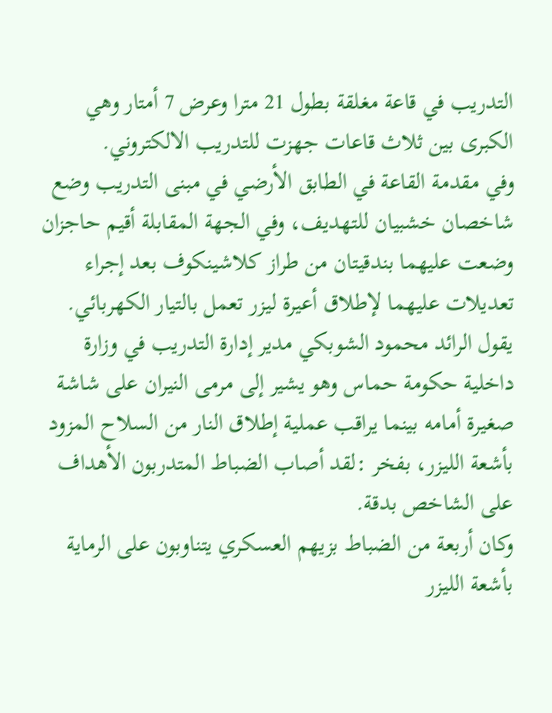التدريب في قاعة مغلقة بطول 21 مترا وعرض 7 أمتار وهي الكبرى بين ثلاث قاعات جهزت للتدريب الالكتروني.
وفي مقدمة القاعة في الطابق الأرضي في مبنى التدريب وضع شاخصان خشبيان للتهديف، وفي الجهة المقابلة أقيم حاجزان وضعت عليهما بندقيتان من طراز كلاشينكوف بعد إجراء تعديلات عليهما لإطلاق أعيرة ليزر تعمل بالتيار الكهربائي.
يقول الرائد محمود الشوبكي مدير إدارة التدريب في وزارة داخلية حكومة حماس وهو يشير إلى مرمى النيران على شاشة صغيرة أمامه بينما يراقب عملية إطلاق النار من السلاح المزود بأشعة الليزر، بفخر :لقد أصاب الضباط المتدربون الأهداف على الشاخص بدقة.
وكان أربعة من الضباط بزيهم العسكري يتناوبون على الرماية بأشعة الليزر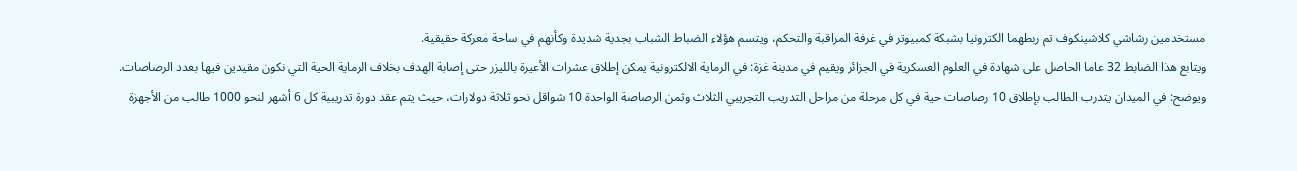مستخدمين رشاشي كلاشينكوف تم ربطهما الكترونيا بشبكة كمبيوتر في غرفة المراقبة والتحكم، ويتسم هؤلاء الضباط الشباب بجدية شديدة وكأنهم في ساحة معركة حقيقية.
ويتابع هذا الضابط 32 عاما الحاصل على شهادة في العلوم العسكرية في الجزائر ويقيم في مدينة غزة: في الرماية الالكترونية يمكن إطلاق عشرات الأعيرة بالليزر حتى إصابة الهدف بخلاف الرماية الحية التي نكون مقيدين فيها بعدد الرصاصات.
ويوضح: في الميدان يتدرب الطالب بإطلاق 10 رصاصات حية في كل مرحلة من مراحل التدريب التجريبي الثلاث وثمن الرصاصة الواحدة 10 شواقل نحو ثلاثة دولارات، حيث يتم عقد دورة تدريبية كل 6 أشهر لنحو 1000 طالب من الأجهزة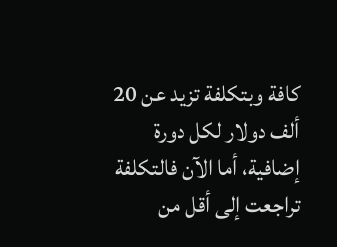كافة وبتكلفة تزيد عن 20 ألف دولار لكل دورة إضافية، أما الآن فالتكلفة تراجعت إلى أقل من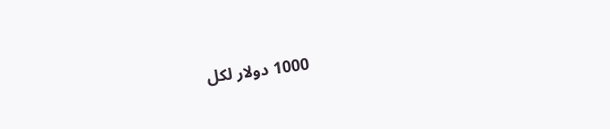1000 دولار لكل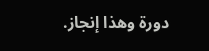دورة وهذا إنجاز.